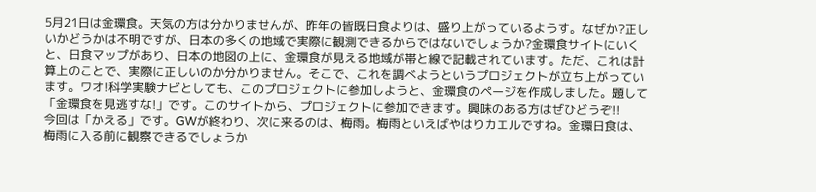5月21日は金環食。天気の方は分かりませんが、昨年の皆既日食よりは、盛り上がっているようす。なぜか?正しいかどうかは不明ですが、日本の多くの地域で実際に観測できるからではないでしょうか?金環食サイトにいくと、日食マップがあり、日本の地図の上に、金環食が見える地域が帯と線で記載されています。ただ、これは計算上のことで、実際に正しいのか分かりません。そこで、これを調べようというプロジェクトが立ち上がっています。ワオ!科学実験ナビとしても、このプロジェクトに参加しようと、金環食のページを作成しました。題して「金環食を見逃すな!」です。このサイトから、プロジェクトに参加できます。興味のある方はぜひどうぞ!!
今回は「かえる」です。GWが終わり、次に来るのは、梅雨。梅雨といえばやはりカエルですね。金環日食は、梅雨に入る前に観察できるでしょうか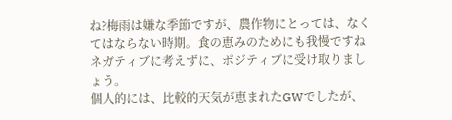ね?梅雨は嫌な季節ですが、農作物にとっては、なくてはならない時期。食の恵みのためにも我慢ですねネガティブに考えずに、ポジティブに受け取りましょう。
個人的には、比較的天気が恵まれたGWでしたが、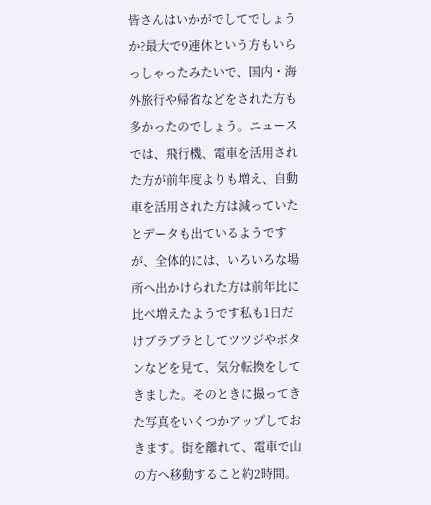皆さんはいかがでしてでしょうか?最大で9連休という方もいらっしゃったみたいで、国内・海外旅行や帰省などをされた方も多かったのでしょう。ニュースでは、飛行機、電車を活用された方が前年度よりも増え、自動車を活用された方は減っていたとデータも出ているようですが、全体的には、いろいろな場所へ出かけられた方は前年比に比べ増えたようです私も1日だけブラブラとしてツツジやボタンなどを見て、気分転換をしてきました。そのときに撮ってきた写真をいくつかアップしておきます。街を離れて、電車で山の方へ移動すること約2時間。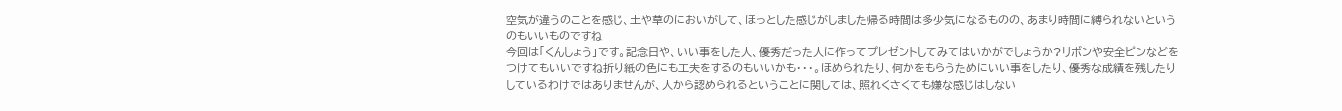空気が違うのことを感じ、土や草のにおいがして、ほっとした感じがしました帰る時間は多少気になるものの、あまり時間に縛られないというのもいいものですね
今回は「くんしょう」です。記念日や、いい事をした人、優秀だった人に作ってプレゼントしてみてはいかがでしょうか?リボンや安全ピンなどをつけてもいいですね折り紙の色にも工夫をするのもいいかも・・・。ほめられたり、何かをもらうためにいい事をしたり、優秀な成績を残したりしているわけではありませんが、人から認められるということに関しては、照れくさくても嫌な感じはしない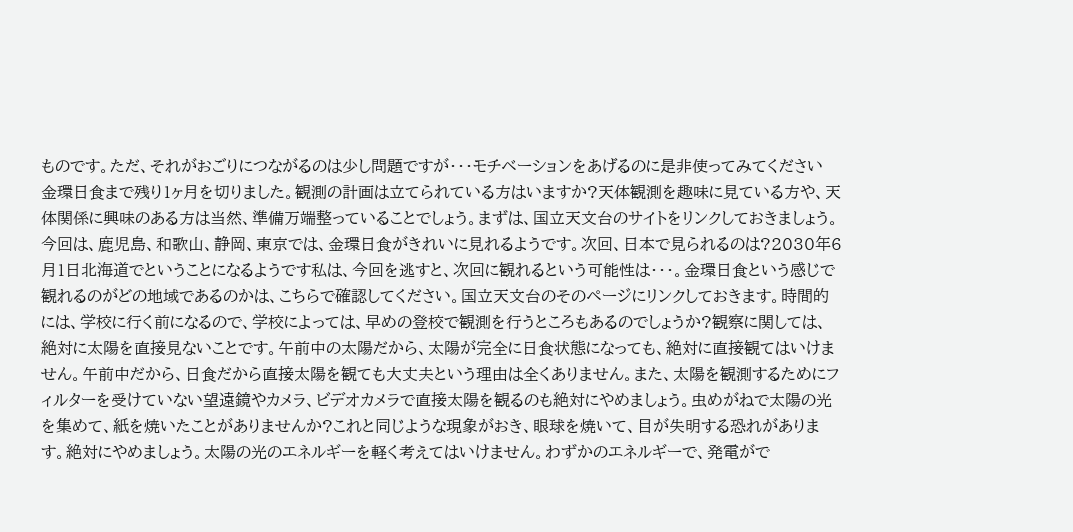ものです。ただ、それがおごりにつながるのは少し問題ですが・・・モチベーションをあげるのに是非使ってみてください
金環日食まで残り1ヶ月を切りました。観測の計画は立てられている方はいますか?天体観測を趣味に見ている方や、天体関係に興味のある方は当然、準備万端整っていることでしょう。まずは、国立天文台のサイトをリンクしておきましょう。今回は、鹿児島、和歌山、静岡、東京では、金環日食がきれいに見れるようです。次回、日本で見られるのは?2030年6月1日北海道でということになるようです私は、今回を逃すと、次回に観れるという可能性は・・・。金環日食という感じで観れるのがどの地域であるのかは、こちらで確認してください。国立天文台のそのページにリンクしておきます。時間的には、学校に行く前になるので、学校によっては、早めの登校で観測を行うところもあるのでしょうか?観察に関しては、絶対に太陽を直接見ないことです。午前中の太陽だから、太陽が完全に日食状態になっても、絶対に直接観てはいけません。午前中だから、日食だから直接太陽を観ても大丈夫という理由は全くありません。また、太陽を観測するためにフィルターを受けていない望遠鏡やカメラ、ビデオカメラで直接太陽を観るのも絶対にやめましょう。虫めがねで太陽の光を集めて、紙を焼いたことがありませんか?これと同じような現象がおき、眼球を焼いて、目が失明する恐れがあります。絶対にやめましょう。太陽の光のエネルギーを軽く考えてはいけません。わずかのエネルギーで、発電がで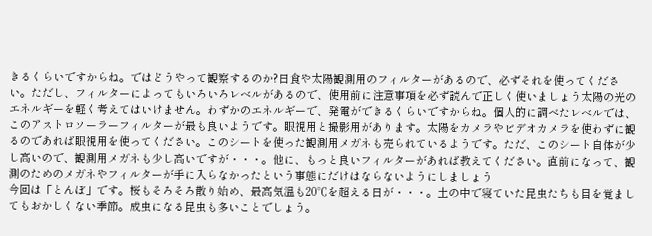きるくらいですからね。ではどうやって観察するのか?日食や太陽観測用のフィルターがあるので、必ずそれを使ってください。ただし、フィルターによってもいろいろレベルがあるので、使用前に注意事項を必ず読んで正しく使いましょう太陽の光のエネルギーを軽く考えてはいけません。わずかのエネルギーで、発電ができるくらいですからね。個人的に調べたレベルでは、このアストロソーラーフィルターが最も良いようです。眼視用と撮影用があります。太陽をカメラやビデオカメラを使わずに観るのであれば眼視用を使ってください。このシートを使った観測用メガネも売られているようです。ただ、このシート自体が少し高いので、観測用メガネも少し高いですが・・・。他に、もっと良いフィルターがあれば教えてください。直前になって、観測のためのメガネやフィルターが手に入らなかったという事態にだけはならないようにしましょう
今回は「とんぼ」です。桜もそろそろ散り始め、最高気温も20℃を超える日が・・・。土の中で寝ていた昆虫たちも目を覚ましてもおかしくない季節。成虫になる昆虫も多いことでしょう。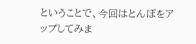ということで、今回はとんぼをアップしてみま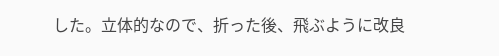した。立体的なので、折った後、飛ぶように改良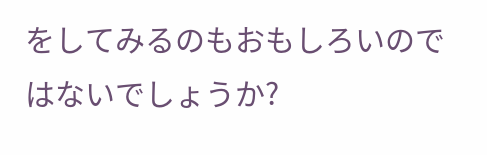をしてみるのもおもしろいのではないでしょうか?